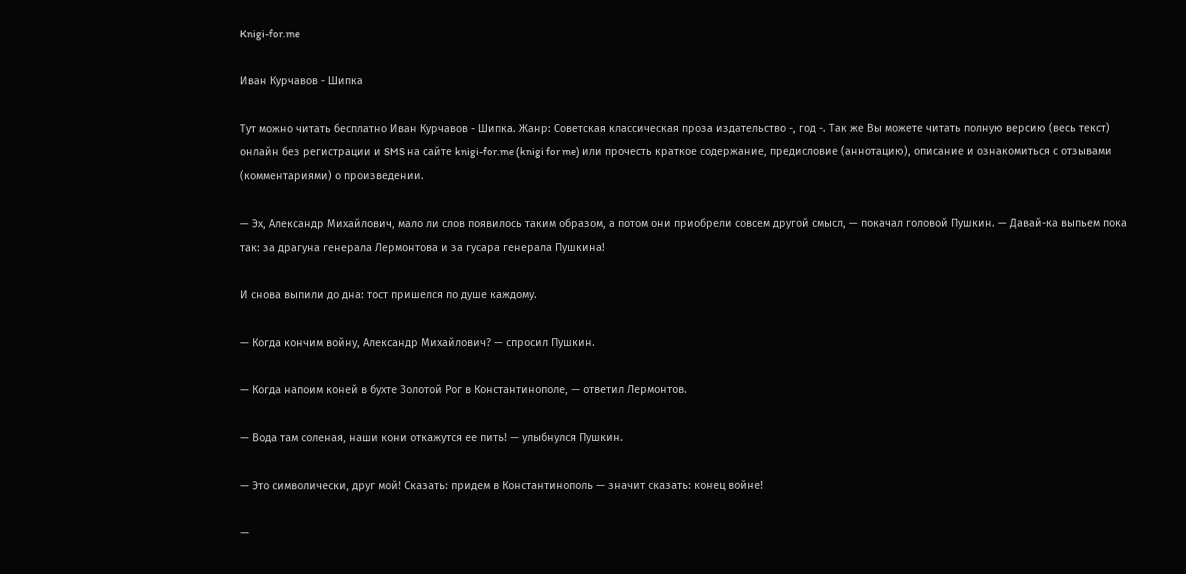Knigi-for.me

Иван Курчавов - Шипка

Тут можно читать бесплатно Иван Курчавов - Шипка. Жанр: Советская классическая проза издательство -, год -. Так же Вы можете читать полную версию (весь текст) онлайн без регистрации и SMS на сайте knigi-for.me (knigi for me) или прочесть краткое содержание, предисловие (аннотацию), описание и ознакомиться с отзывами (комментариями) о произведении.

— Эх, Александр Михайлович, мало ли слов появилось таким образом, а потом они приобрели совсем другой смысл, — покачал головой Пушкин. — Давай-ка выпьем пока так: за драгуна генерала Лермонтова и за гусара генерала Пушкина!

И снова выпили до дна: тост пришелся по душе каждому.

— Когда кончим войну, Александр Михайлович? — спросил Пушкин.

— Когда напоим коней в бухте Золотой Рог в Константинополе, — ответил Лермонтов.

— Вода там соленая, наши кони откажутся ее пить! — улыбнулся Пушкин.

— Это символически, друг мой! Сказать: придем в Константинополь — значит сказать: конец войне!

—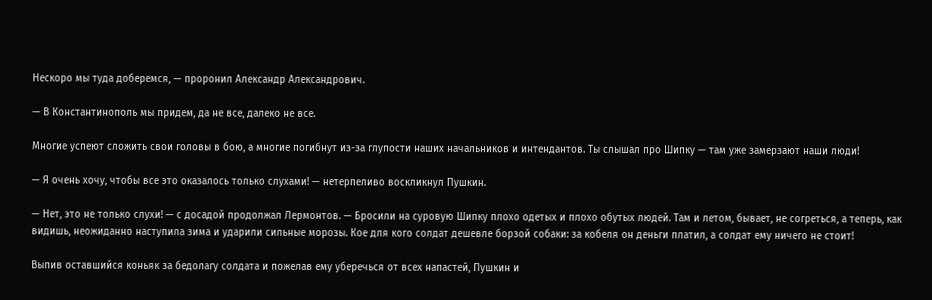Нескоро мы туда доберемся, — проронил Александр Александрович.

— В Константинополь мы придем, да не все, далеко не все.

Многие успеют сложить свои головы в бою, а многие погибнут из-за глупости наших начальников и интендантов. Ты слышал про Шипку — там уже замерзают наши люди!

— Я очень хочу, чтобы все это оказалось только слухами! — нетерпеливо воскликнул Пушкин.

— Нет, это не только слухи! — с досадой продолжал Лермонтов. — Бросили на суровую Шипку плохо одетых и плохо обутых людей. Там и летом, бывает, не согреться, а теперь, как видишь, неожиданно наступила зима и ударили сильные морозы. Кое для кого солдат дешевле борзой собаки: за кобеля он деньги платил, а солдат ему ничего не стоит!

Выпив оставшийся коньяк за бедолагу солдата и пожелав ему уберечься от всех напастей, Пушкин и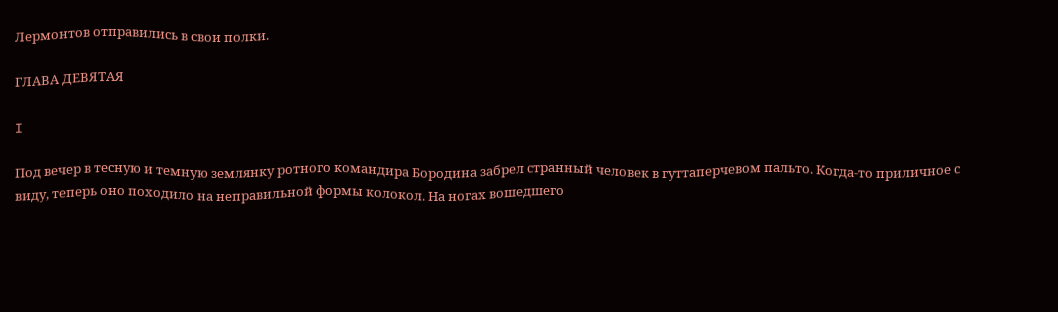Лермонтов отправились в свои полки.

ГЛАВА ДЕВЯТАЯ

I

Под вечер в тесную и темную землянку ротного командира Бородина забрел странный человек в гуттаперчевом пальто. Когда-то приличное с виду, теперь оно походило на неправильной формы колокол. На ногах вошедшего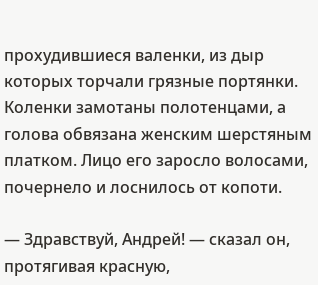прохудившиеся валенки, из дыр которых торчали грязные портянки. Коленки замотаны полотенцами, а голова обвязана женским шерстяным платком. Лицо его заросло волосами, почернело и лоснилось от копоти.

— Здравствуй, Андрей! — сказал он, протягивая красную,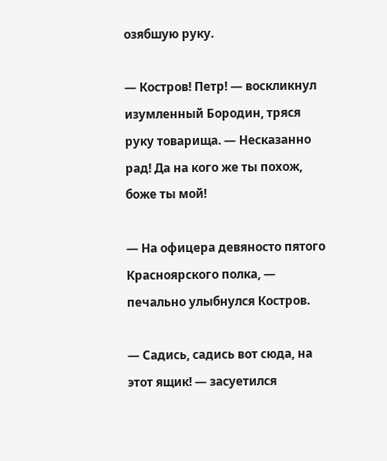озябшую руку.

— Костров! Петр! — воскликнул изумленный Бородин, тряся руку товарища. — Несказанно рад! Да на кого же ты похож, боже ты мой!

— На офицера девяносто пятого Красноярского полка, — печально улыбнулся Костров.

— Садись, садись вот сюда, на этот ящик! — засуетился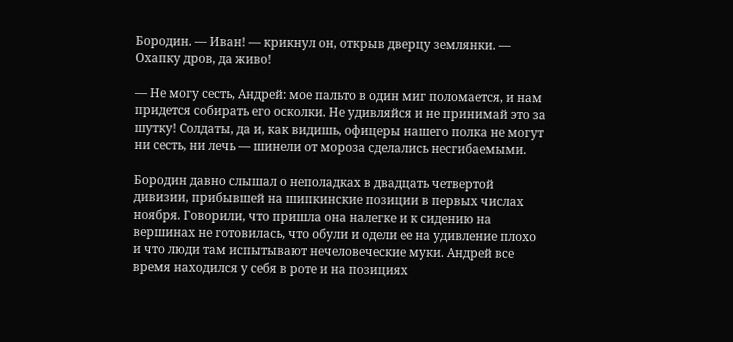Бородин. — Иван! — крикнул он, открыв дверцу землянки. — Охапку дров, да живо!

— Не могу сесть, Андрей: мое пальто в один миг поломается, и нам придется собирать его осколки. Не удивляйся и не принимай это за шутку! Солдаты, да и, как видишь, офицеры нашего полка не могут ни сесть, ни лечь — шинели от мороза сделались несгибаемыми.

Бородин давно слышал о неполадках в двадцать четвертой дивизии, прибывшей на шипкинские позиции в первых числах ноября. Говорили, что пришла она налегке и к сидению на вершинах не готовилась, что обули и одели ее на удивление плохо и что люди там испытывают нечеловеческие муки. Андрей все время находился у себя в роте и на позициях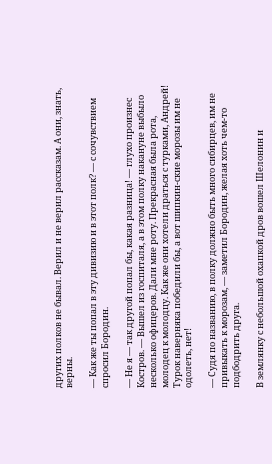других полков не бывал. Верил и не верил рассказам. А они, знать, верны.

— Как же ты попал в эту дивизию и в этот полк? — с сочувствием спросил Бородин.

— Не я — так другой попал бы, какая разница! — глухо произнес Костров. — Вышел из госпиталя, а в этом полку накануне выбыло несколько офицеров. Дали мне роту. Прекрасная была рота, молодец к молодцу. Как же они хотели драться с турками, Андрей! Турок наверняка победили бы, а вот шипкин-ские морозы им не одолеть, нет!

— Судя по названию, в полку должно быть много сибирцев, им не привыкать к морозам, — заметил Бородин, желая хоть чем-то подбодрить друга.

В землянку с небольшой охапкой дров вошел Шелонин и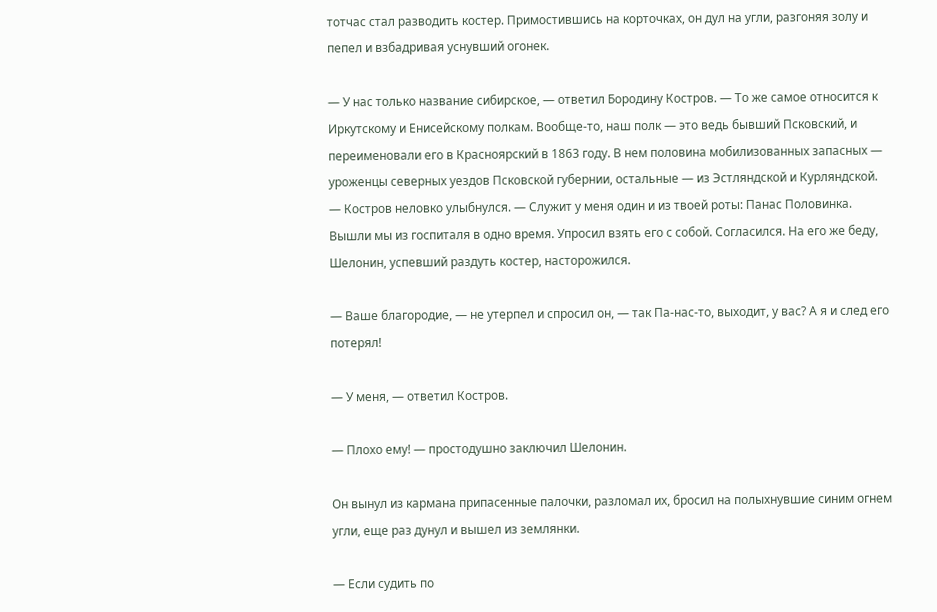тотчас стал разводить костер. Примостившись на корточках, он дул на угли, разгоняя золу и пепел и взбадривая уснувший огонек.

— У нас только название сибирское, — ответил Бородину Костров. — То же самое относится к Иркутскому и Енисейскому полкам. Вообще-то, наш полк — это ведь бывший Псковский, и переименовали его в Красноярский в 1863 году. В нем половина мобилизованных запасных — уроженцы северных уездов Псковской губернии, остальные — из Эстляндской и Курляндской. — Костров неловко улыбнулся. — Служит у меня один и из твоей роты: Панас Половинка. Вышли мы из госпиталя в одно время. Упросил взять его с собой. Согласился. На его же беду, Шелонин, успевший раздуть костер, насторожился.

— Ваше благородие, — не утерпел и спросил он, — так Па-нас-то, выходит, у вас? А я и след его потерял!

— У меня, — ответил Костров.

— Плохо ему! — простодушно заключил Шелонин.

Он вынул из кармана припасенные палочки, разломал их, бросил на полыхнувшие синим огнем угли, еще раз дунул и вышел из землянки.

— Если судить по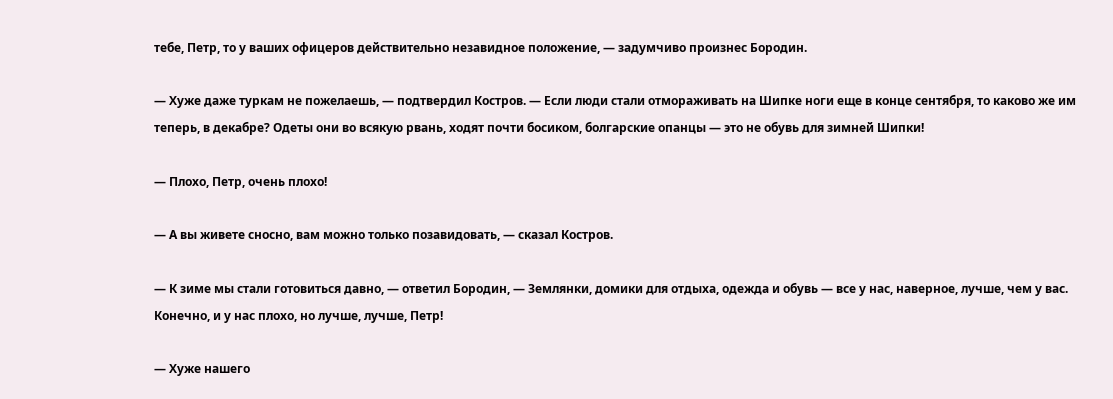тебе, Петр, то у ваших офицеров действительно незавидное положение, — задумчиво произнес Бородин.

— Хуже даже туркам не пожелаешь, — подтвердил Костров. — Если люди стали отмораживать на Шипке ноги еще в конце сентября, то каково же им теперь, в декабре? Одеты они во всякую рвань, ходят почти босиком, болгарские опанцы — это не обувь для зимней Шипки!

— Плохо, Петр, очень плохо!

— А вы живете сносно, вам можно только позавидовать, — сказал Костров.

— К зиме мы стали готовиться давно, — ответил Бородин, — Землянки, домики для отдыха, одежда и обувь — все у нас, наверное, лучше, чем у вас. Конечно, и у нас плохо, но лучше, лучше, Петр!

— Хуже нашего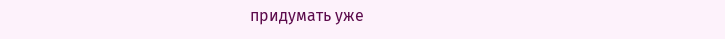придумать уже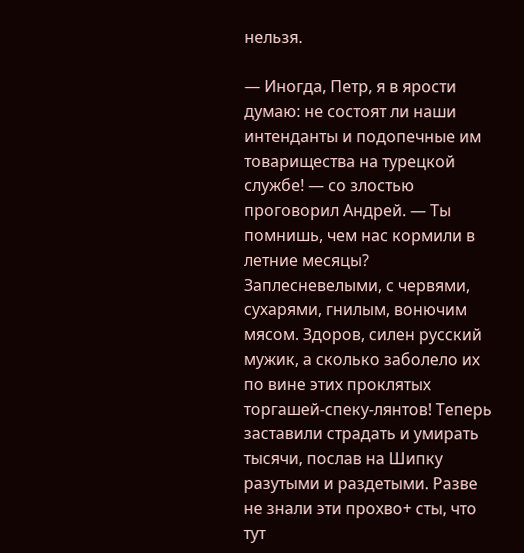нельзя.

— Иногда, Петр, я в ярости думаю: не состоят ли наши интенданты и подопечные им товарищества на турецкой службе! — со злостью проговорил Андрей. — Ты помнишь, чем нас кормили в летние месяцы? Заплесневелыми, с червями, сухарями, гнилым, вонючим мясом. Здоров, силен русский мужик, а сколько заболело их по вине этих проклятых торгашей-спеку-лянтов! Теперь заставили страдать и умирать тысячи, послав на Шипку разутыми и раздетыми. Разве не знали эти прохво+ сты, что тут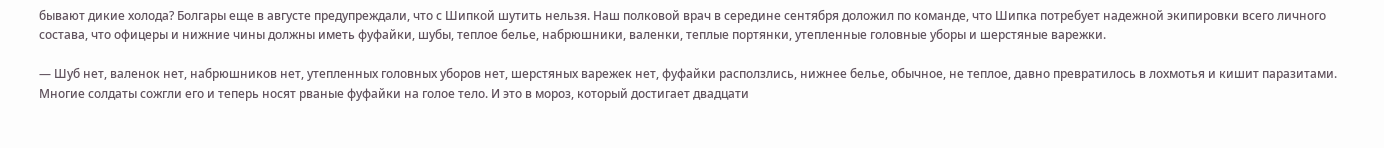бывают дикие холода? Болгары еще в августе предупреждали, что с Шипкой шутить нельзя. Наш полковой врач в середине сентября доложил по команде, что Шипка потребует надежной экипировки всего личного состава, что офицеры и нижние чины должны иметь фуфайки, шубы, теплое белье, набрюшники, валенки, теплые портянки, утепленные головные уборы и шерстяные варежки.

— Шуб нет, валенок нет, набрюшников нет, утепленных головных уборов нет, шерстяных варежек нет, фуфайки расползлись, нижнее белье, обычное, не теплое, давно превратилось в лохмотья и кишит паразитами. Многие солдаты сожгли его и теперь носят рваные фуфайки на голое тело. И это в мороз, который достигает двадцати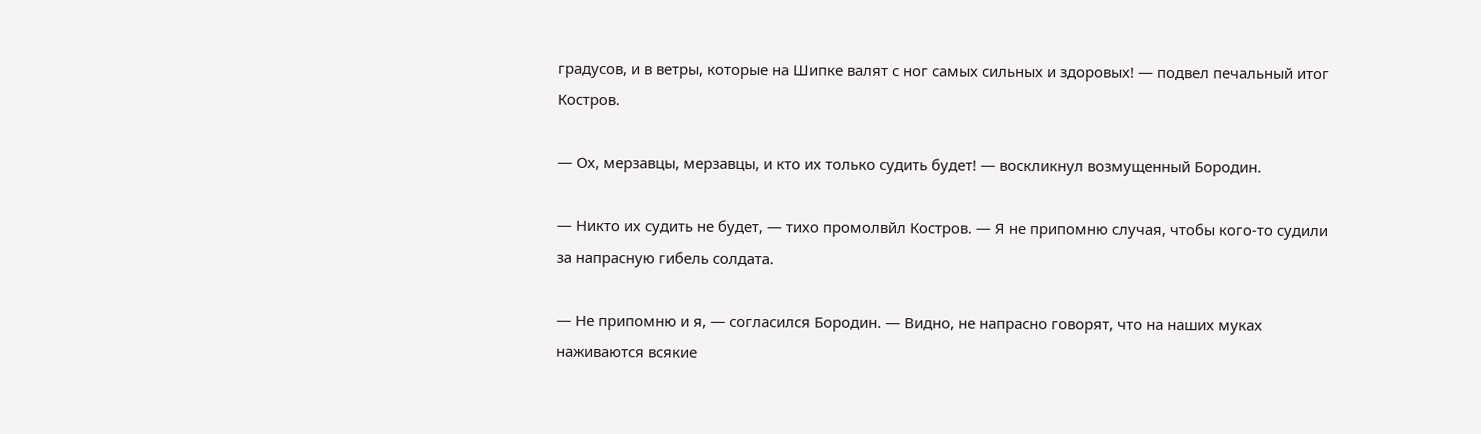градусов, и в ветры, которые на Шипке валят с ног самых сильных и здоровых! — подвел печальный итог Костров.

— Ох, мерзавцы, мерзавцы, и кто их только судить будет! — воскликнул возмущенный Бородин.

— Никто их судить не будет, — тихо промолвйл Костров. — Я не припомню случая, чтобы кого-то судили за напрасную гибель солдата.

— Не припомню и я, — согласился Бородин. — Видно, не напрасно говорят, что на наших муках наживаются всякие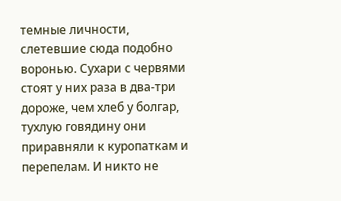темные личности, слетевшие сюда подобно воронью. Сухари с червями стоят у них раза в два-три дороже, чем хлеб у болгар, тухлую говядину они приравняли к куропаткам и перепелам. И никто не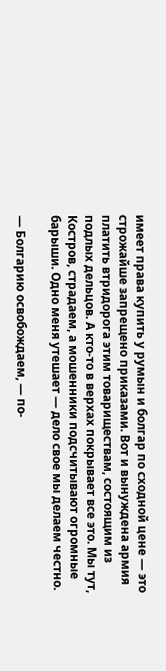имеет права купить у румын и болгар по сходной цене — это строжайше запрещено приказами. Вот и вынуждена армия платить втридорога этим товариществам, состоящим из подлых дельцов. А кто-то в верхах покрывает все это. Мы тут, Костров, страдаем, а мошенники подсчитывают огромные барыши. Одно меня утешает — дело свое мы делаем честно.

— Болгарию освобождаем, — по-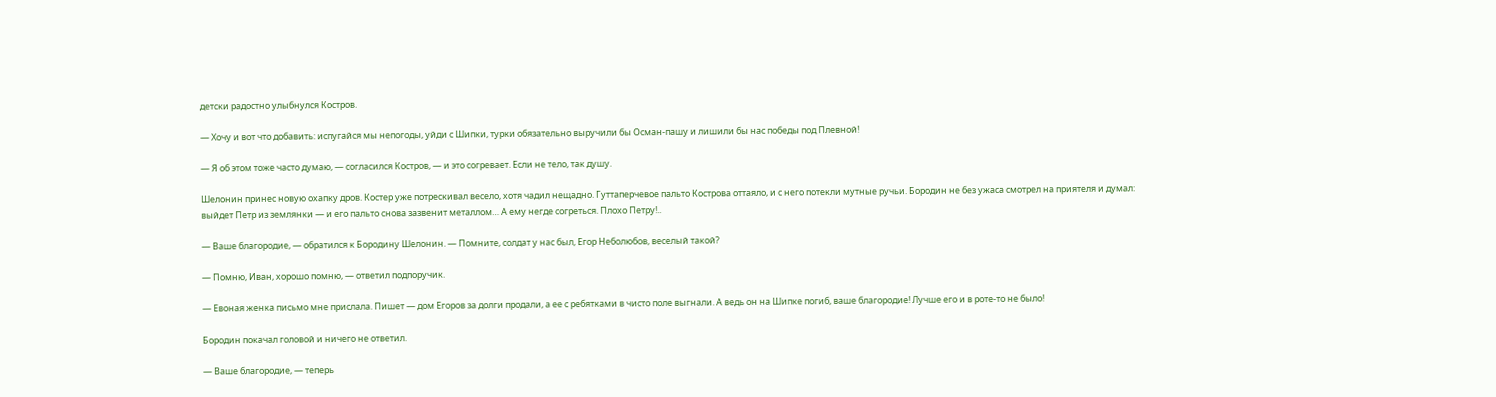детски радостно улыбнулся Костров.

— Хочу и вот что добавить: испугайся мы непогоды, уйди с Шипки, турки обязательно выручили бы Осман-пашу и лишили бы нас победы под Плевной!

— Я об этом тоже часто думаю, — согласился Костров, — и это согревает. Если не тело, так душу.

Шелонин принес новую охапку дров. Костер уже потрескивал весело, хотя чадил нещадно. Гуттаперчевое пальто Кострова оттаяло, и с него потекли мутные ручьи. Бородин не без ужаса смотрел на приятеля и думал: выйдет Петр из землянки — и его пальто снова зазвенит металлом… А ему негде согреться. Плохо Петру!..

— Ваше благородие, — обратился к Бородину Шелонин. — Помните, солдат у нас был, Егор Неболюбов, веселый такой?

— Помню, Иван, хорошо помню, — ответил подпоручик.

— Евоная женка письмо мне прислала. Пишет — дом Егоров за долги продали, а ее с ребятками в чисто поле выгнали. А ведь он на Шипке погиб, ваше благородие! Лучше его и в роте-то не было!

Бородин покачал головой и ничего не ответил.

— Ваше благородие, — теперь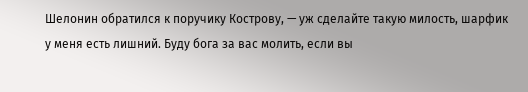Шелонин обратился к поручику Кострову, — уж сделайте такую милость, шарфик у меня есть лишний. Буду бога за вас молить, если вы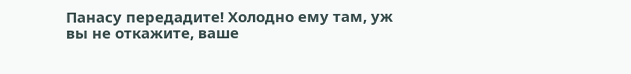Панасу передадите! Холодно ему там, уж вы не откажите, ваше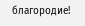благородие!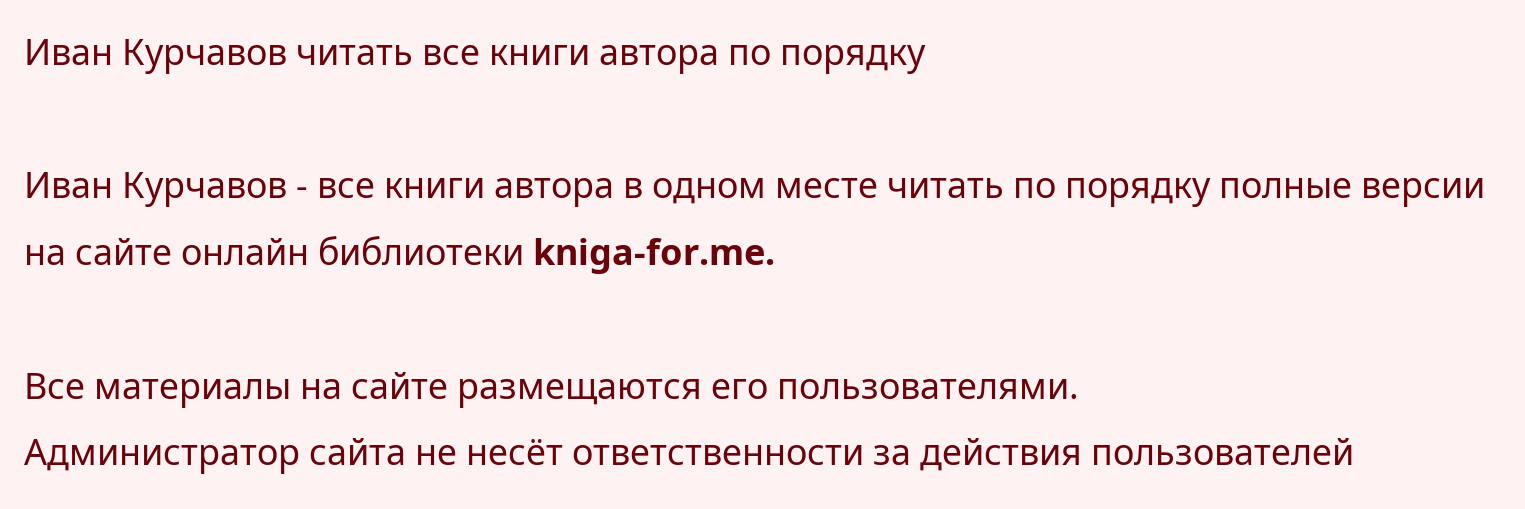Иван Курчавов читать все книги автора по порядку

Иван Курчавов - все книги автора в одном месте читать по порядку полные версии на сайте онлайн библиотеки kniga-for.me.

Все материалы на сайте размещаются его пользователями.
Администратор сайта не несёт ответственности за действия пользователей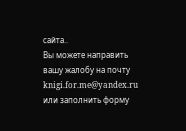сайта..
Вы можете направить вашу жалобу на почту knigi.for.me@yandex.ru или заполнить форму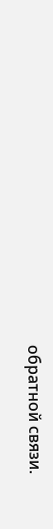обратной связи.